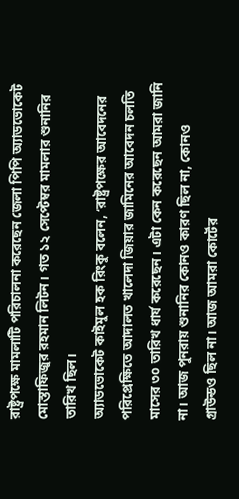রাষ্ট্রপক্ষে মামলাটি পরিচালনা করেছেন জেলা পিপি অ্যাডভোকেট মোস্তাফিজুর রহমান লিটন। গত ১২ সেপ্টেম্বর মামলার শুনানির তারিখ ছিল।
অ্যাডভোকেট কাইমুল হক রিংকু বলেন, ‘রাষ্ট্রপক্ষের আবেদনের পরিপ্রেক্ষিতে আদালত খালেদা জিয়ার জামিনের আবেদন চলতি মাসের ৩০ তারিখ ধার্য করেছেন। এটা কেন করেছেন আমরা জানি না। আজ পুনরায় শুনানির কোনও কারণ ছিল না, কোনও গ্রাউন্ডও ছিল না। আজ আমরা কোর্টের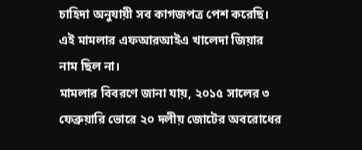চাহিদা অনুযায়ী সব কাগজপত্র পেশ করেছি। এই মামলার এফআরআইএ খালেদা জিয়ার নাম ছিল না।
মামলার বিবরণে জানা যায়, ২০১৫ সালের ৩ ফেব্রুয়ারি ভোরে ২০ দলীয় জোটের অবরোধের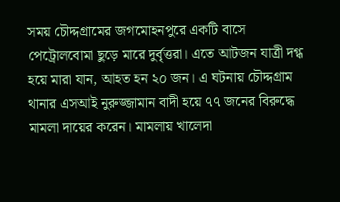সময় চৌদ্দগ্রামের জগমোহনপুরে একটি বাসে পেট্রোলবোমা ছুড়ে মারে দুর্বৃত্তরা। এতে আটজন যাত্রী দগ্ধ হয়ে মারা যান, আহত হন ২০ জন। এ ঘটনায় চৌদ্দগ্রাম থানার এসআই নুরুজ্জামান বাদী হয়ে ৭৭ জনের বিরুদ্ধে মামলা দায়ের করেন। মামলায় খালেদা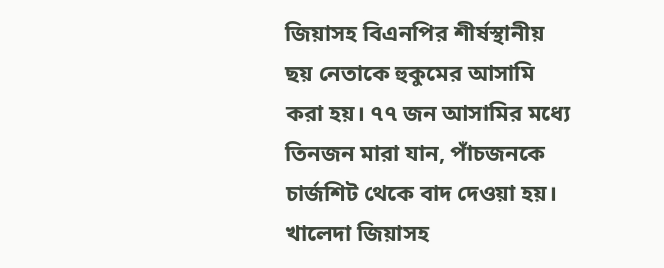জিয়াসহ বিএনপির শীর্ষস্থানীয় ছয় নেতাকে হুকুমের আসামি করা হয়। ৭৭ জন আসামির মধ্যে তিনজন মারা যান, পাঁচজনকে চার্জশিট থেকে বাদ দেওয়া হয়। খালেদা জিয়াসহ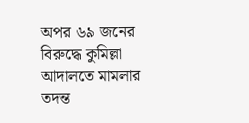অপর ৬৯ জনের বিরুদ্ধে কুমিল্লা আদালতে মামলার তদন্ত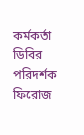কর্মকর্তা ডিবির পরিদর্শক ফিরোজ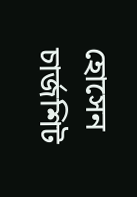হোসেন চার্জশিট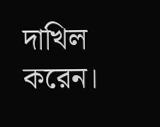দাখিল করেন।